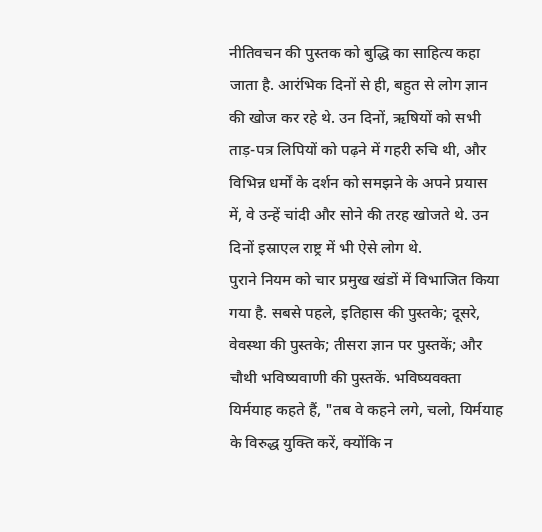नीतिवचन की पुस्तक को बुद्धि का साहित्य कहा जाता है. आरंभिक दिनों से ही, बहुत से लोग ज्ञान की खोज कर रहे थे. उन दिनों, ऋषियों को सभी ताड़-पत्र लिपियों को पढ़ने में गहरी रुचि थी, और विभिन्न धर्मों के दर्शन को समझने के अपने प्रयास में, वे उन्हें चांदी और सोने की तरह खोजते थे. उन दिनों इस्राएल राष्ट्र में भी ऐसे लोग थे.
पुराने नियम को चार प्रमुख खंडों में विभाजित किया गया है. सबसे पहले, इतिहास की पुस्तके; दूसरे, वेवस्था की पुस्तके; तीसरा ज्ञान पर पुस्तकें; और चौथी भविष्यवाणी की पुस्तकें. भविष्यवक्ता यिर्मयाह कहते हैं, "तब वे कहने लगे, चलो, यिर्मयाह के विरुद्ध युक्ति करें, क्योंकि न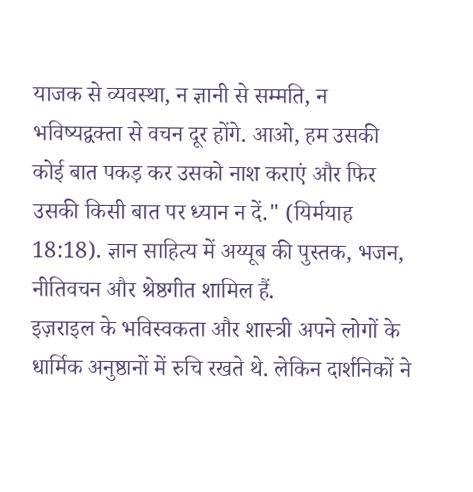याजक से व्यवस्था, न ज्ञानी से सम्मति, न भविष्यद्वक्ता से वचन दूर होंगे. आओ, हम उसकी कोई बात पकड़ कर उसको नाश कराएं और फिर उसकी किसी बात पर ध्यान न दें." (यिर्मयाह 18:18). ज्ञान साहित्य में अय्यूब की पुस्तक, भजन, नीतिवचन और श्रेष्ठगीत शामिल हैं.
इज़राइल के भविस्वकता और शास्त्री अपने लोगों के धार्मिक अनुष्ठानों में रुचि रखते थे. लेकिन दार्शनिकों ने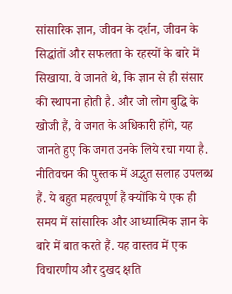सांसारिक ज्ञान, जीवन के दर्शन, जीवन के सिद्धांतों और सफलता के रहस्यों के बारे में सिखाया. वे जानते थे, कि ज्ञान से ही संसार की स्थापना होती है. और जो लोग बुद्धि के खोजी हैं, वे जगत के अधिकारी होंगे, यह जानते हुए कि जगत उनके लिये रचा गया है.
नीतिवचन की पुस्तक में अद्भुत सलाह उपलब्ध हैं. ये बहुत महत्वपूर्ण हैं क्योंकि ये एक ही समय में सांसारिक और आध्यात्मिक ज्ञान के बारे में बात करते हैं. यह वास्तव में एक विचारणीय और दुखद क्षति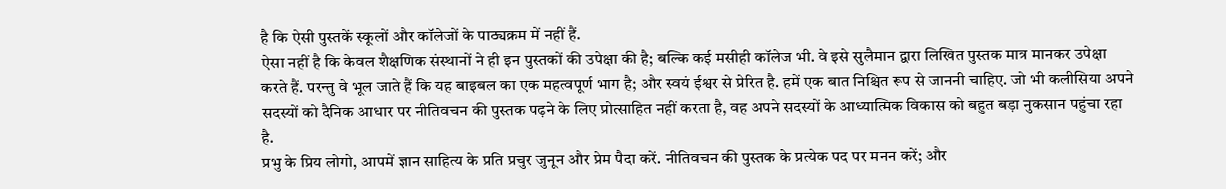है कि ऐसी पुस्तकें स्कूलों और कॉलेजों के पाठ्यक्रम में नहीं हैं.
ऐसा नहीं है कि केवल शैक्षणिक संस्थानों ने ही इन पुस्तकों की उपेक्षा की है; बल्कि कई मसीही कॉलेज भी. वे इसे सुलैमान द्वारा लिखित पुस्तक मात्र मानकर उपेक्षा करते हैं. परन्तु वे भूल जाते हैं कि यह बाइबल का एक महत्वपूर्ण भाग है; और स्वयं ईश्वर से प्रेरित है. हमें एक बात निश्चित रूप से जाननी चाहिए. जो भी कलीसिया अपने सदस्यों को दैनिक आधार पर नीतिवचन की पुस्तक पढ़ने के लिए प्रोत्साहित नहीं करता है, वह अपने सदस्यों के आध्यात्मिक विकास को बहुत बड़ा नुकसान पहुंचा रहा है.
प्रभु के प्रिय लोगो, आपमें ज्ञान साहित्य के प्रति प्रचुर जुनून और प्रेम पैदा करें. नीतिवचन की पुस्तक के प्रत्येक पद पर मनन करें; और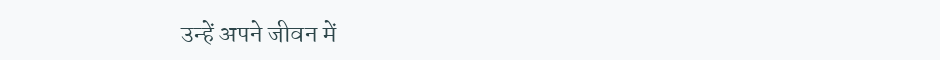उन्हें अपने जीवन में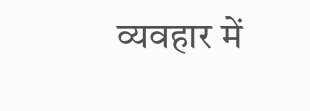व्यवहार में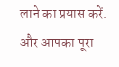लाने का प्रयास करें. और आपका पूरा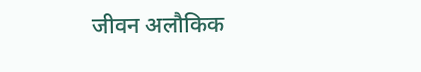जीवन अलौकिक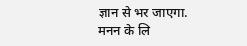ज्ञान से भर जाएगा.
मनन के लि